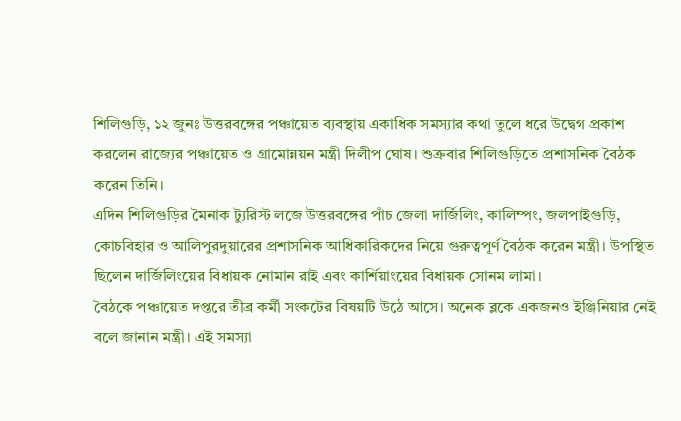শিলিগুড়ি, ১২ জুনঃ উত্তরবঙ্গের পঞ্চায়েত ব্যবস্থায় একাধিক সমস্যার কথা তুলে ধরে উদ্বেগ প্রকাশ করলেন রাজ্যের পঞ্চায়েত ও গ্রামোন্নয়ন মন্ত্রী দিলীপ ঘোষ। শুক্রবার শিলিগুড়িতে প্রশাসনিক বৈঠক করেন তিনি।
এদিন শিলিগুড়ির মৈনাক ট্যুরিস্ট লজে উত্তরবঙ্গের পাঁচ জেলা দার্জিলিং, কালিম্পং, জলপাইগুড়ি, কোচবিহার ও আলিপুরদুয়ারের প্রশাসনিক আধিকারিকদের নিয়ে গুরুত্বপূর্ণ বৈঠক করেন মন্ত্রী। উপস্থিত ছিলেন দার্জিলিংয়ের বিধায়ক নোমান রাই এবং কার্শিয়াংয়ের বিধায়ক সোনম লামা।
বৈঠকে পঞ্চায়েত দপ্তরে তীব্র কর্মী সংকটের বিষয়টি উঠে আসে। অনেক ব্লকে একজনও ইঞ্জিনিয়ার নেই বলে জানান মন্ত্রী। এই সমস্যা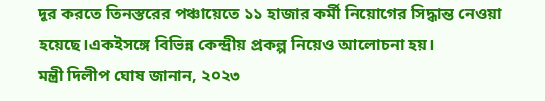দূর করতে তিনস্তরের পঞ্চায়েতে ১১ হাজার কর্মী নিয়োগের সিদ্ধান্ত নেওয়া হয়েছে।একইসঙ্গে বিভিন্ন কেন্দ্রীয় প্রকল্প নিয়েও আলোচনা হয়।
মন্ত্রী দিলীপ ঘোষ জানান, ২০২৩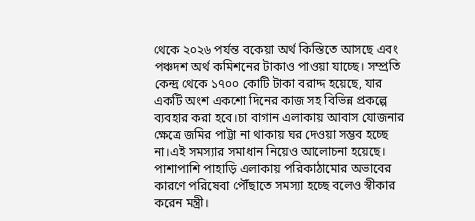থেকে ২০২৬ পর্যন্ত বকেয়া অর্থ কিস্তিতে আসছে এবং পঞ্চদশ অর্থ কমিশনের টাকাও পাওয়া যাচ্ছে। সম্প্রতি কেন্দ্র থেকে ১৭০০ কোটি টাকা বরাদ্দ হয়েছে, যার একটি অংশ একশো দিনের কাজ সহ বিভিন্ন প্রকল্পে ব্যবহার করা হবে।চা বাগান এলাকায় আবাস যোজনার ক্ষেত্রে জমির পাট্টা না থাকায় ঘর দেওয়া সম্ভব হচ্ছে না।এই সমস্যার সমাধান নিয়েও আলোচনা হয়েছে। পাশাপাশি পাহাড়ি এলাকায় পরিকাঠামোর অভাবের কারণে পরিষেবা পৌঁছাতে সমস্যা হচ্ছে বলেও স্বীকার করেন মন্ত্রী।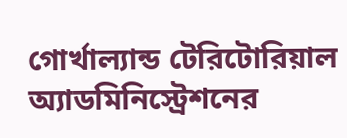গোর্খাল্যান্ড টেরিটোরিয়াল অ্যাডমিনিস্ট্রেশনের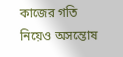কাজের গতি নিয়েও অসন্তোষ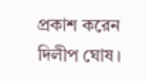প্রকাশ করেন দিলীপ ঘোষ।